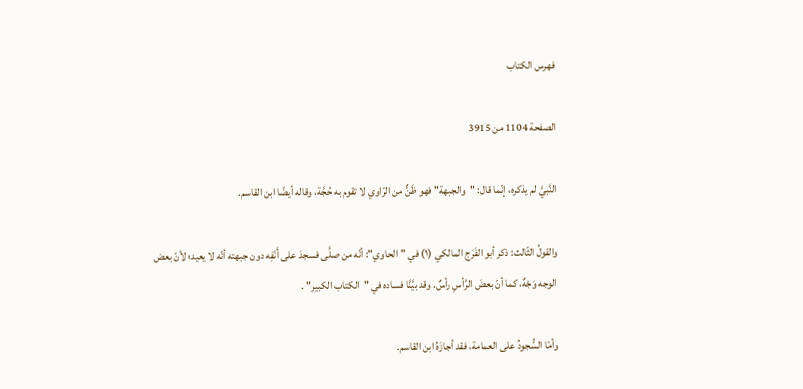فهرس الكتاب

الصفحة 1104 من 3915

النَّبيَّ لم يذكره، إنّما قال: "والجبهة" فهو ظَنٌّ من الرّاوي لا تقوم به حُجَّة، وقاله أيضًا ابن القاسم.

والقولُ الثّالث: ذكر أبو الفَرَج المالكي (١) في "الحاوي": أنّه من صلَّى فسجدَ على أَنْفِه دون جبهته أنّه لا يعيد؛ لأنّ بعض الوجه وَجْهٌ، كما أنّ بعضَ الرَّأسِ رأسٌ. وقد بيَّنَّا فساده في "الكتاب الكبير" .

وأمّا السُّجودُ على العمامة، فقد أجازَهُ ابن القاسم.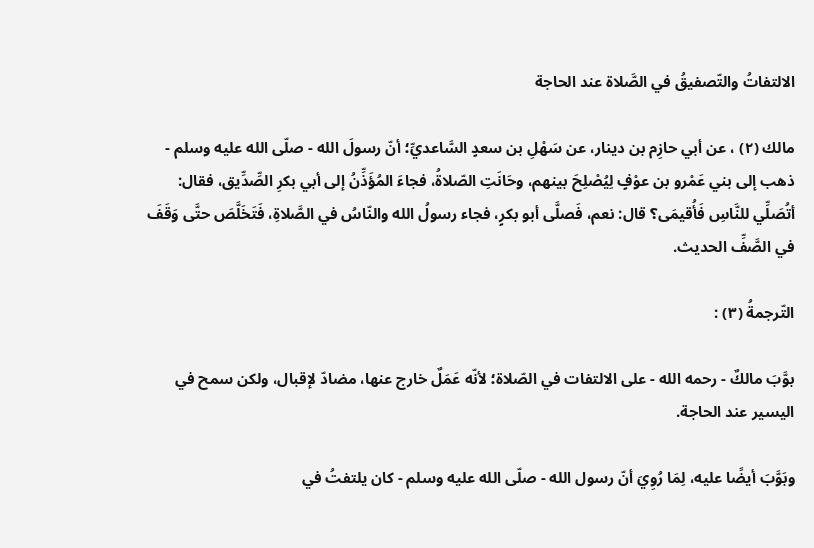الالتفاتُ والتّصفيقُ في الصَّلاة عند الحاجة

مالك (٢) ، عن أبي حازِم بن دينار، عن سَهْلِ بن سعدٍ السَّاعديِّ؛ أنّ رسولَ الله - صلّى الله عليه وسلم - ذهب إلى بني عَمْرو بن عوْفٍ لِيُصْلِحَ بينهم، وحَانَتِ الصّلاةُ، فجاءَ المُؤَذِّنُ إلى أبي بكرِ الصِّدِّيق، فقال: أتُصَلِّي للنَّاسِ فَأُقيمَى؟ قال: نعم، فَصلَّى أبو بكرٍ، فجاء رسولُ الله والنّاسُ في الصَّلاةِ، فَتَخَلَّصَ حتَّى وَقَفَ في الصَّفِّ الحديث.

التّرجمةُ (٣) :

بوَّبَ مالكٌ - رحمه الله - على الالتفات في الصّلاة؛ لأنّه عَمَلٌ خارج عنها، مضادّ لإقبال، ولكن سمح في اليسير عند الحاجة.

وبَوَّبَ أيضًا عليه، لِمَا رُوِيَ أنّ رسول الله - صلّى الله عليه وسلم - كان يلتفتُ في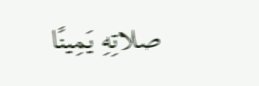صلاتِهِ يَمِينًا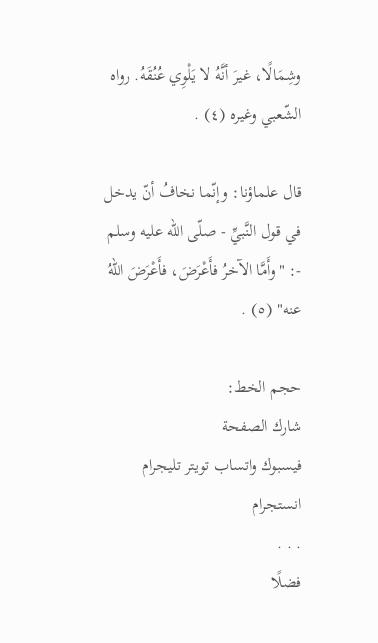وشِمَالًا، غيرَ أنَّهُ لا يَلْوِي عُنُقَهُ. رواه الشّعبي وغيره (٤) .

قال علماؤنا: وإنّما نخافُ أنّ يدخل في قول النَّبيِّ - صلّى الله عليه وسلم -: "وأَمَّا الآخرُ فأَعْرَضَ، فأَعْرَضَ اللهُ عنه" (٥) .

حجم الخط:
شارك الصفحة
فيسبوك واتساب تويتر تليجرام انستجرام
. . .
فضلًا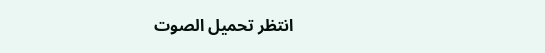انتظر تحميل الصوت